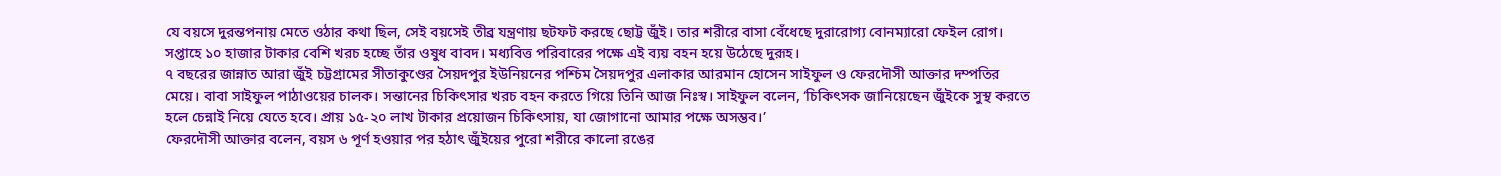যে বয়সে দুরন্তপনায় মেতে ওঠার কথা ছিল, সেই বয়সেই তীব্র যন্ত্রণায় ছটফট করছে ছোট্ট জুঁই। তার শরীরে বাসা বেঁধেছে দুরারোগ্য বোনম্যারো ফেইল রোগ। সপ্তাহে ১০ হাজার টাকার বেশি খরচ হচ্ছে তাঁর ওষুধ বাবদ। মধ্যবিত্ত পরিবারের পক্ষে এই ব্যয় বহন হয়ে উঠেছে দুরূহ।
৭ বছরের জান্নাত আরা জুঁই চট্টগ্রামের সীতাকুণ্ডের সৈয়দপুর ইউনিয়নের পশ্চিম সৈয়দপুর এলাকার আরমান হোসেন সাইফুল ও ফেরদৌসী আক্তার দম্পতির মেয়ে। বাবা সাইফুল পাঠাওয়ের চালক। সন্তানের চিকিৎসার খরচ বহন করতে গিয়ে তিনি আজ নিঃস্ব। সাইফুল বলেন, ‘চিকিৎসক জানিয়েছেন জুঁইকে সুস্থ করতে হলে চেন্নাই নিয়ে যেতে হবে। প্রায় ১৫-২০ লাখ টাকার প্রয়োজন চিকিৎসায়, যা জোগানো আমার পক্ষে অসম্ভব।’
ফেরদৌসী আক্তার বলেন, বয়স ৬ পূর্ণ হওয়ার পর হঠাৎ জুঁইয়ের পুরো শরীরে কালো রঙের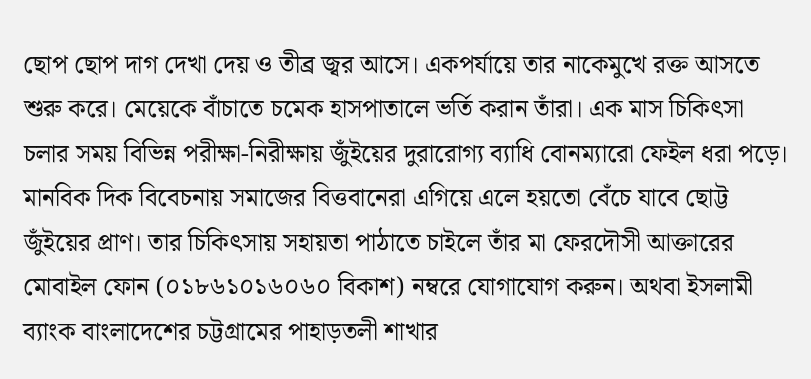ছোপ ছোপ দাগ দেখা দেয় ও তীব্র জ্বর আসে। একপর্যায়ে তার নাকেমুখে রক্ত আসতে শুরু করে। মেয়েকে বাঁচাতে চমেক হাসপাতালে ভর্তি করান তাঁরা। এক মাস চিকিৎসা চলার সময় বিভিন্ন পরীক্ষা-নিরীক্ষায় জুঁইয়ের দুরারোগ্য ব্যাধি বোনম্যারো ফেইল ধরা পড়ে।
মানবিক দিক বিবেচনায় সমাজের বিত্তবানেরা এগিয়ে এলে হয়তো বেঁচে যাবে ছোট্ট জুঁইয়ের প্রাণ। তার চিকিৎসায় সহায়তা পাঠাতে চাইলে তাঁর মা ফেরদৌসী আক্তারের মোবাইল ফোন (০১৮৬১০১৬০৬০ বিকাশ) নম্বরে যোগাযোগ করুন। অথবা ইসলামী ব্যাংক বাংলাদেশের চট্টগ্রামের পাহাড়তলী শাখার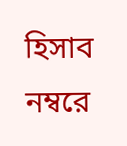হিসাব নম্বরে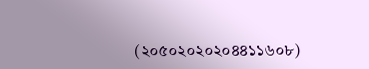(২০৫০২০২০২০৪৪১১৬০৮)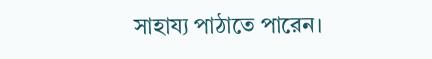সাহায্য পাঠাতে পারেন।